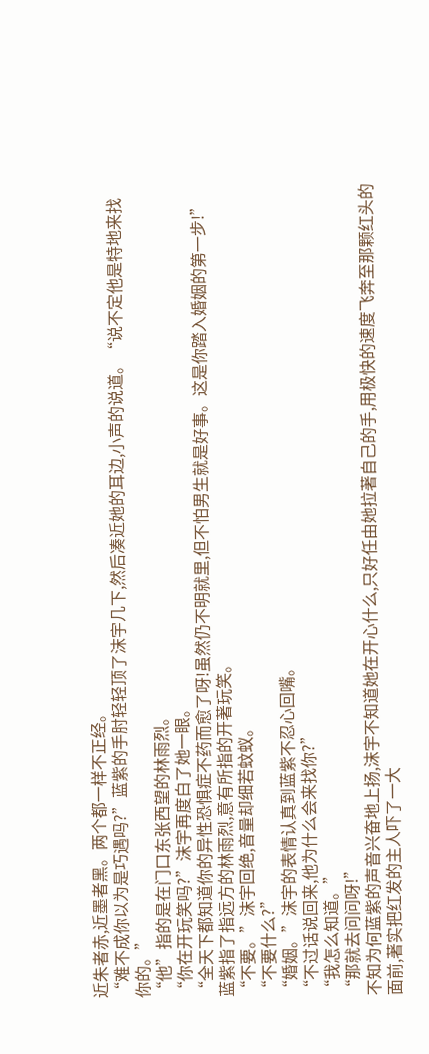近朱者赤,近墨者黑。两个都一样不正经。
“难不成你以为是巧遇吗?”蓝紫的手肘轻轻顶了沫宇几下,然后凑近她的耳边,小声的说道。“说不定他是特地来找你的。”
“他”指的是在门口东张西望的林雨烈。
“你在开玩笑吗?”沫宇再度白了她一眼。
“全天下都知道你的异性恐惧症不药而愈了呀!虽然仍不明就里,但不怕男生就是好事。这是你踏入婚姻的第一步!”蓝紫指了指远方的林雨烈,意有所指的开著玩笑。
“不要。”沫宇回绝,音量却细若蚊蚁。
“不要什么?”
“婚姻。”沫宇的表情认真到蓝紫不忍心回嘴。
“不过话说回来,他为什么会来找你?”
“我怎么知道。”
“那就去问问呀!”
不知为何蓝紫的声音兴奋地上扬,沫宇不知道她在开心什么,只好任由她拉著自己的手,用极快的速度飞奔至那颗红头的面前,著实把红发的主人吓了一大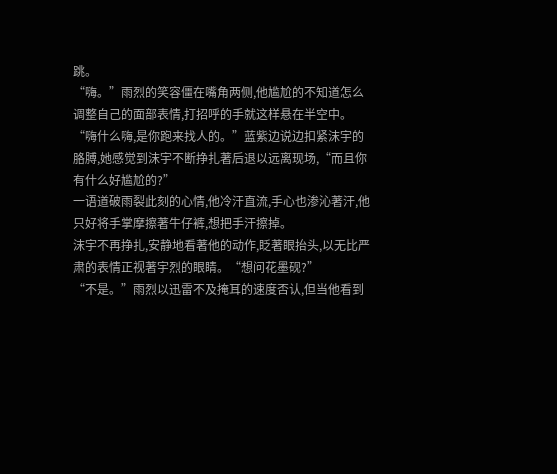跳。
“嗨。”雨烈的笑容僵在嘴角两侧,他尴尬的不知道怎么调整自己的面部表情,打招呼的手就这样悬在半空中。
“嗨什么嗨,是你跑来找人的。”蓝紫边说边扣紧沫宇的胳膊,她感觉到沫宇不断挣扎著后退以远离现场,“而且你有什么好尴尬的?”
一语道破雨裂此刻的心情,他冷汗直流,手心也渗沁著汗,他只好将手掌摩擦著牛仔裤,想把手汗擦掉。
沫宇不再挣扎,安静地看著他的动作,眨著眼抬头,以无比严肃的表情正视著宇烈的眼睛。“想问花墨砚?”
“不是。”雨烈以迅雷不及掩耳的速度否认,但当他看到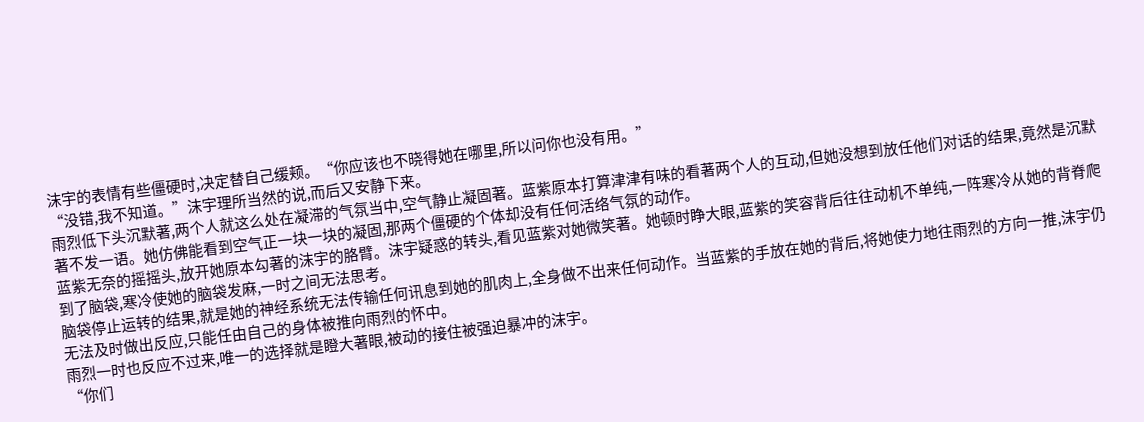沫宇的表情有些僵硬时,决定替自己缓颊。“你应该也不晓得她在哪里,所以问你也没有用。”
“没错,我不知道。”沫宇理所当然的说,而后又安静下来。
雨烈低下头沉默著,两个人就这么处在凝滞的气氛当中,空气静止凝固著。蓝紫原本打算津津有味的看著两个人的互动,但她没想到放任他们对话的结果,竟然是沉默著不发一语。她仿佛能看到空气正一块一块的凝固,那两个僵硬的个体却没有任何活络气氛的动作。
蓝紫无奈的摇摇头,放开她原本勾著的沫宇的胳臂。沫宇疑惑的转头,看见蓝紫对她微笑著。她顿时睁大眼,蓝紫的笑容背后往往动机不单纯,一阵寒冷从她的背脊爬到了脑袋,寒冷使她的脑袋发麻,一时之间无法思考。
脑袋停止运转的结果,就是她的神经系统无法传输任何讯息到她的肌肉上,全身做不出来任何动作。当蓝紫的手放在她的背后,将她使力地往雨烈的方向一推,沫宇仍无法及时做出反应,只能任由自己的身体被推向雨烈的怀中。
雨烈一时也反应不过来,唯一的选择就是瞪大著眼,被动的接住被强迫暴冲的沫宇。
“你们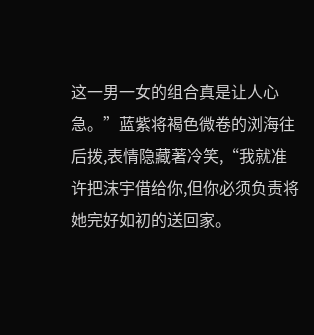这一男一女的组合真是让人心急。”蓝紫将褐色微卷的浏海往后拨,表情隐藏著冷笑,“我就准许把沫宇借给你,但你必须负责将她完好如初的送回家。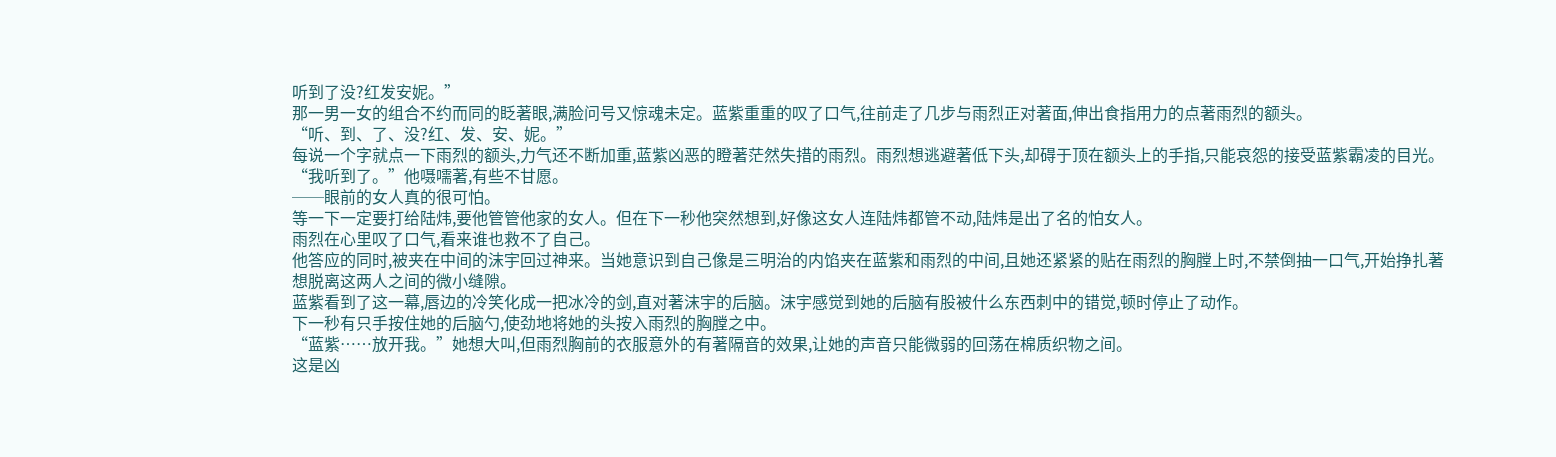听到了没?红发安妮。”
那一男一女的组合不约而同的眨著眼,满脸问号又惊魂未定。蓝紫重重的叹了口气,往前走了几步与雨烈正对著面,伸出食指用力的点著雨烈的额头。
“听、到、了、没?红、发、安、妮。”
每说一个字就点一下雨烈的额头,力气还不断加重,蓝紫凶恶的瞪著茫然失措的雨烈。雨烈想逃避著低下头,却碍于顶在额头上的手指,只能哀怨的接受蓝紫霸凌的目光。
“我听到了。”他嗫嚅著,有些不甘愿。
──眼前的女人真的很可怕。
等一下一定要打给陆炜,要他管管他家的女人。但在下一秒他突然想到,好像这女人连陆炜都管不动,陆炜是出了名的怕女人。
雨烈在心里叹了口气,看来谁也救不了自己。
他答应的同时,被夹在中间的沫宇回过神来。当她意识到自己像是三明治的内馅夹在蓝紫和雨烈的中间,且她还紧紧的贴在雨烈的胸膛上时,不禁倒抽一口气,开始挣扎著想脱离这两人之间的微小缝隙。
蓝紫看到了这一幕,唇边的冷笑化成一把冰冷的剑,直对著沫宇的后脑。沫宇感觉到她的后脑有股被什么东西刺中的错觉,顿时停止了动作。
下一秒有只手按住她的后脑勺,使劲地将她的头按入雨烈的胸膛之中。
“蓝紫……放开我。”她想大叫,但雨烈胸前的衣服意外的有著隔音的效果,让她的声音只能微弱的回荡在棉质织物之间。
这是凶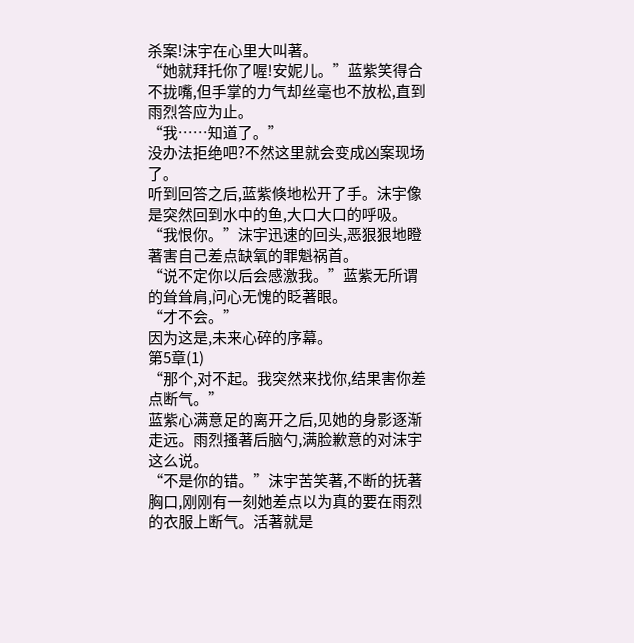杀案!沫宇在心里大叫著。
“她就拜托你了喔!安妮儿。”蓝紫笑得合不拢嘴,但手掌的力气却丝毫也不放松,直到雨烈答应为止。
“我……知道了。”
没办法拒绝吧?不然这里就会变成凶案现场了。
听到回答之后,蓝紫倏地松开了手。沫宇像是突然回到水中的鱼,大口大口的呼吸。
“我恨你。”沫宇迅速的回头,恶狠狠地瞪著害自己差点缺氧的罪魁祸首。
“说不定你以后会感激我。”蓝紫无所谓的耸耸肩,问心无愧的眨著眼。
“才不会。”
因为这是,未来心碎的序幕。
第5章(1)
“那个,对不起。我突然来找你,结果害你差点断气。”
蓝紫心满意足的离开之后,见她的身影逐渐走远。雨烈搔著后脑勺,满脸歉意的对沫宇这么说。
“不是你的错。”沫宇苦笑著,不断的抚著胸口,刚刚有一刻她差点以为真的要在雨烈的衣服上断气。活著就是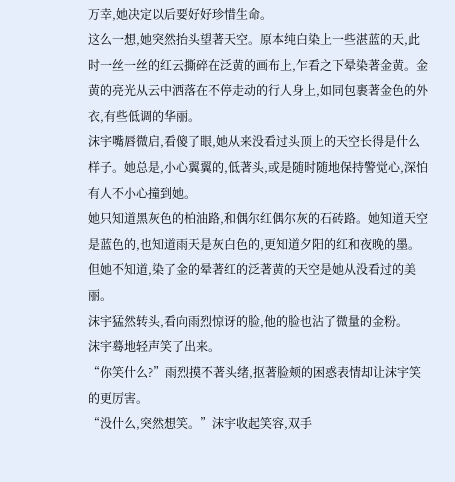万幸,她决定以后要好好珍惜生命。
这么一想,她突然抬头望著天空。原本纯白染上一些湛蓝的天,此时一丝一丝的红云撕碎在泛黄的画布上,乍看之下晕染著金黄。金黄的亮光从云中洒落在不停走动的行人身上,如同包裹著金色的外衣,有些低调的华丽。
沫宇嘴唇微启,看傻了眼,她从来没看过头顶上的天空长得是什么样子。她总是,小心翼翼的,低著头,或是随时随地保持警觉心,深怕有人不小心撞到她。
她只知道黑灰色的柏油路,和偶尔红偶尔灰的石砖路。她知道天空是蓝色的,也知道雨天是灰白色的,更知道夕阳的红和夜晚的墨。但她不知道,染了金的晕著红的泛著黄的天空是她从没看过的美丽。
沫宇猛然转头,看向雨烈惊讶的脸,他的脸也沾了微量的金粉。
沫宇蓦地轻声笑了出来。
“你笑什么?”雨烈摸不著头绪,抠著脸颊的困惑表情却让沫宇笑的更厉害。
“没什么,突然想笑。”沫宇收起笑容,双手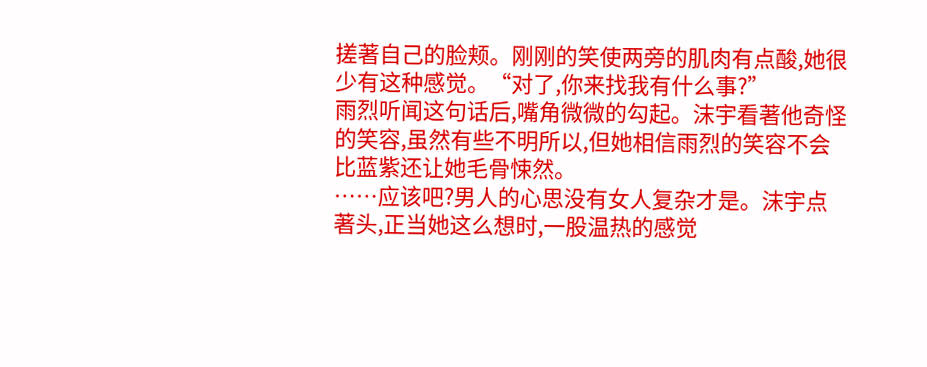搓著自己的脸颊。刚刚的笑使两旁的肌肉有点酸,她很少有这种感觉。“对了,你来找我有什么事?”
雨烈听闻这句话后,嘴角微微的勾起。沫宇看著他奇怪的笑容,虽然有些不明所以,但她相信雨烈的笑容不会比蓝紫还让她毛骨悚然。
……应该吧?男人的心思没有女人复杂才是。沫宇点著头,正当她这么想时,一股温热的感觉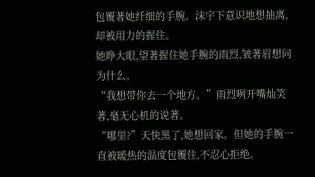包覆著她纤细的手腕。沫宇下意识地想抽离,却被用力的握住。
她睁大眼,望著握住她手腕的雨烈,皱著眉想问为什么。
“我想带你去一个地方。”雨烈咧开嘴灿笑著,毫无心机的说著。
“哪里?”天快黑了,她想回家。但她的手腕一直被暖热的温度包覆住,不忍心拒绝。